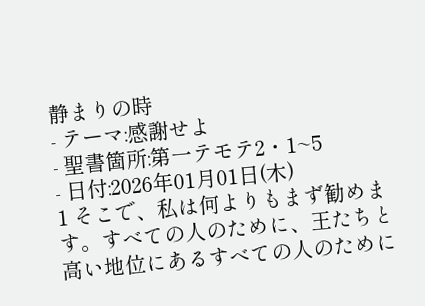静まりの時
- テーマ:感謝せよ
- 聖書箇所:第一テモテ2・1~5
- 日付:2026年01月01日(木)
1 そこで、私は何よりもまず勧めます。すべての人のために、王たちと高い地位にあるすべての人のために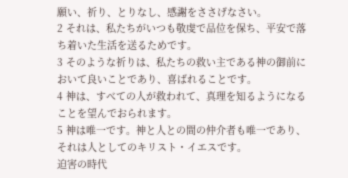願い、祈り、とりなし、感謝をささげなさい。
2 それは、私たちがいつも敬虔で品位を保ち、平安で落ち着いた生活を送るためです。
3 そのような祈りは、私たちの救い主である神の御前において良いことであり、喜ばれることです。
4 神は、すべての人が救われて、真理を知るようになることを望んでおられます。
5 神は唯一です。神と人との間の仲介者も唯一であり、それは人としてのキリスト・イエスです。
迫害の時代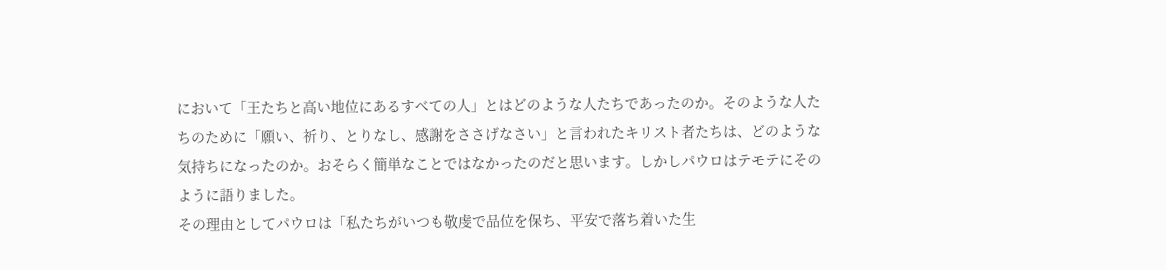において「王たちと高い地位にあるすべての人」とはどのような人たちであったのか。そのような人たちのために「願い、祈り、とりなし、感謝をささげなさい」と言われたキリスト者たちは、どのような気持ちになったのか。おそらく簡単なことではなかったのだと思います。しかしパウロはテモテにそのように語りました。
その理由としてパウロは「私たちがいつも敬虔で品位を保ち、平安で落ち着いた生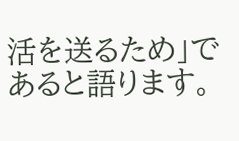活を送るため」であると語ります。